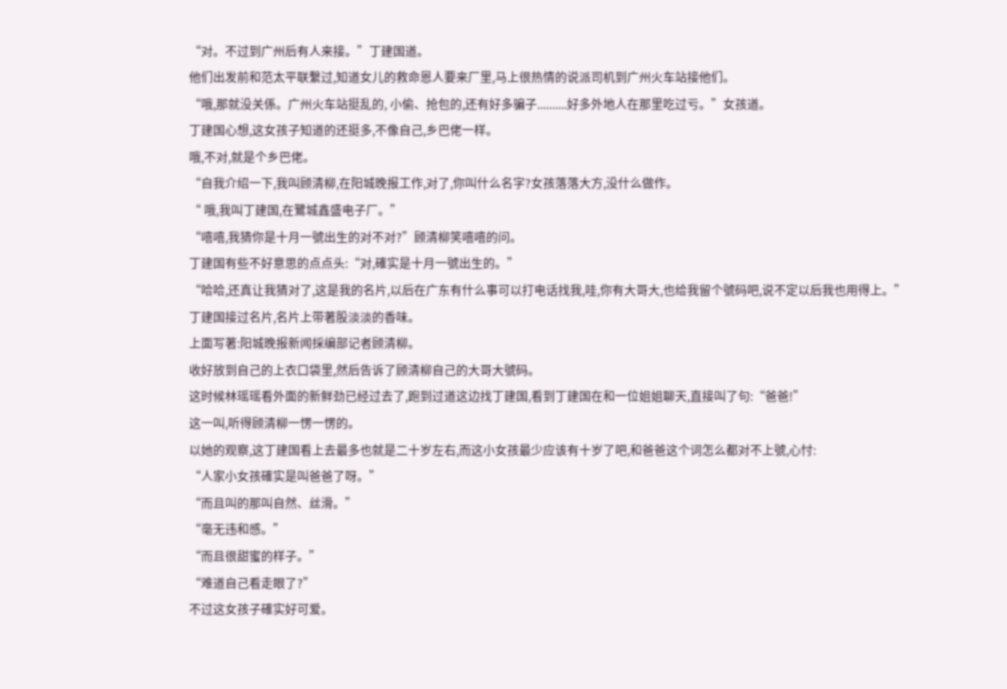“对。不过到广州后有人来接。”丁建国道。
他们出发前和范太平联繫过,知道女儿的救命恩人要来厂里,马上很热情的说派司机到广州火车站接他们。
“哦,那就没关係。广州火车站挺乱的, 小偷、抢包的,还有好多骗子..........好多外地人在那里吃过亏。”女孩道。
丁建国心想,这女孩子知道的还挺多,不像自己,乡巴佬一样。
哦,不对,就是个乡巴佬。
“自我介绍一下,我叫顾清柳,在阳城晚报工作,对了,你叫什么名字?女孩落落大方,没什么做作。
“ 哦,我叫丁建国,在鷺城鑫盛电子厂。”
“嘻嘻,我猜你是十月一號出生的对不对?”顾清柳笑嘻嘻的问。
丁建国有些不好意思的点点头:“对,確实是十月一號出生的。”
“哈哈,还真让我猜对了,这是我的名片,以后在广东有什么事可以打电话找我,哇,你有大哥大,也给我留个號码吧,说不定以后我也用得上。”
丁建国接过名片,名片上带著股淡淡的香味。
上面写著:阳城晚报新闻採编部记者顾清柳。
收好放到自己的上衣口袋里,然后告诉了顾清柳自己的大哥大號码。
这时候林瑶瑶看外面的新鲜劲已经过去了,跑到过道这边找丁建国,看到丁建国在和一位姐姐聊天,直接叫了句:“爸爸!”
这一叫,听得顾清柳一愣一愣的。
以她的观察,这丁建国看上去最多也就是二十岁左右,而这小女孩最少应该有十岁了吧,和爸爸这个词怎么都对不上號,心忖:
“人家小女孩確实是叫爸爸了呀。”
“而且叫的那叫自然、丝滑。”
“毫无违和感。”
“而且很甜蜜的样子。”
“难道自己看走眼了?”
不过这女孩子確实好可爱。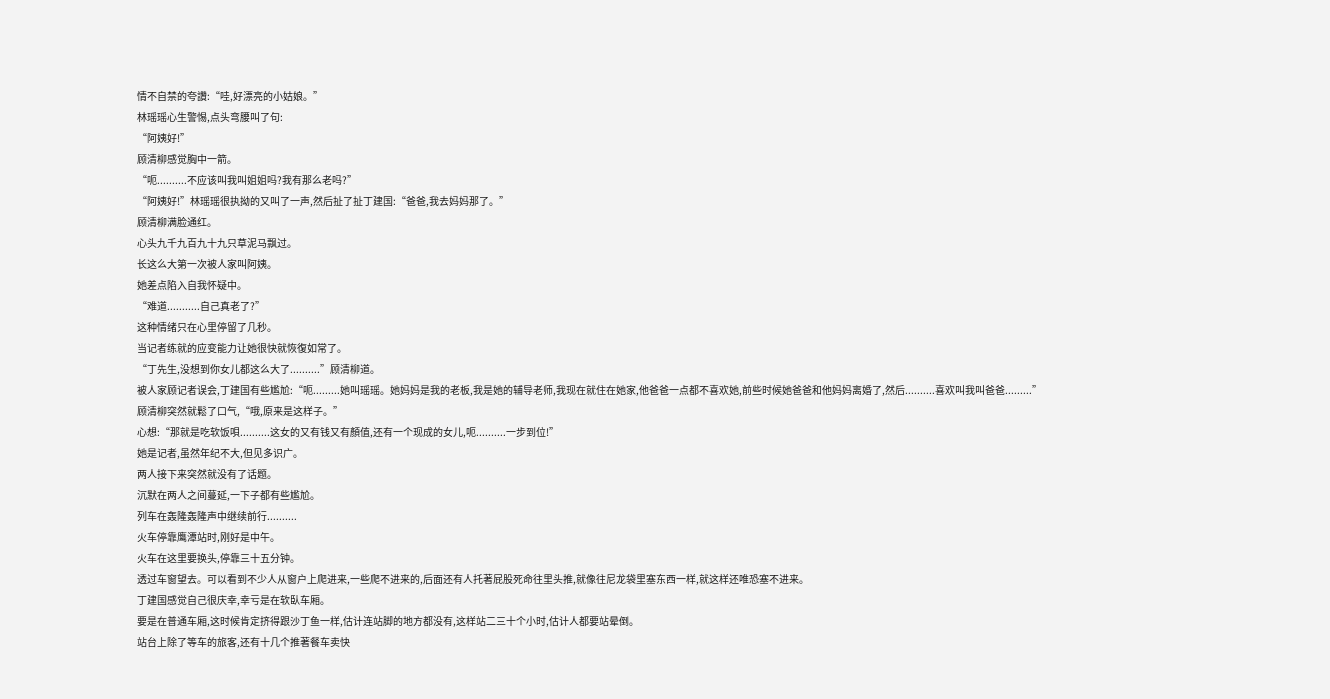情不自禁的夸讚:“哇,好漂亮的小姑娘。”
林瑶瑶心生警惕,点头弯腰叫了句:
“阿姨好!”
顾清柳感觉胸中一箭。
“呃..........不应该叫我叫姐姐吗?我有那么老吗?”
“阿姨好!”林瑶瑶很执拗的又叫了一声,然后扯了扯丁建国:“爸爸,我去妈妈那了。”
顾清柳满脸通红。
心头九千九百九十九只草泥马飘过。
长这么大第一次被人家叫阿姨。
她差点陷入自我怀疑中。
“难道...........自己真老了?”
这种情绪只在心里停留了几秒。
当记者练就的应变能力让她很快就恢復如常了。
“丁先生,没想到你女儿都这么大了..........”顾清柳道。
被人家顾记者误会,丁建国有些尷尬:“呃.........她叫瑶瑶。她妈妈是我的老板,我是她的辅导老师,我现在就住在她家,他爸爸一点都不喜欢她,前些时候她爸爸和他妈妈离婚了,然后..........喜欢叫我叫爸爸.........”
顾清柳突然就鬆了口气,“哦,原来是这样子。”
心想:“那就是吃软饭唄..........这女的又有钱又有顏值,还有一个现成的女儿,呃..........一步到位!”
她是记者,虽然年纪不大,但见多识广。
两人接下来突然就没有了话题。
沉默在两人之间蔓延,一下子都有些尷尬。
列车在轰隆轰隆声中继续前行..........
火车停靠鹰潭站时,刚好是中午。
火车在这里要换头,停靠三十五分钟。
透过车窗望去。可以看到不少人从窗户上爬进来,一些爬不进来的,后面还有人托著屁股死命往里头推,就像往尼龙袋里塞东西一样,就这样还唯恐塞不进来。
丁建国感觉自己很庆幸,幸亏是在软臥车厢。
要是在普通车厢,这时候肯定挤得跟沙丁鱼一样,估计连站脚的地方都没有,这样站二三十个小时,估计人都要站晕倒。
站台上除了等车的旅客,还有十几个推著餐车卖快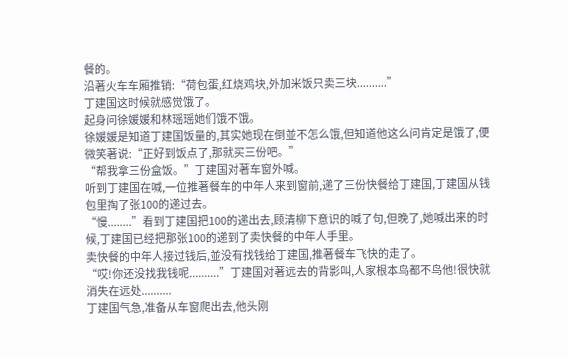餐的。
沿著火车车厢推销:“荷包蛋,红烧鸡块,外加米饭只卖三块..........”
丁建国这时候就感觉饿了。
起身问徐媛媛和林瑶瑶她们饿不饿。
徐媛媛是知道丁建国饭量的,其实她现在倒並不怎么饿,但知道他这么问肯定是饿了,便微笑著说:“正好到饭点了,那就买三份吧。”
“帮我拿三份盒饭。”丁建国对著车窗外喊。
听到丁建国在喊,一位推著餐车的中年人来到窗前,递了三份快餐给丁建国,丁建国从钱包里掏了张100的递过去。
“慢........”看到丁建国把100的递出去,顾清柳下意识的喊了句,但晚了,她喊出来的时候,丁建国已经把那张100的递到了卖快餐的中年人手里。
卖快餐的中年人接过钱后,並没有找钱给丁建国,推著餐车飞快的走了。
“哎!你还没找我钱呢..........”丁建国对著远去的背影叫,人家根本鸟都不鸟他!很快就消失在远处..........
丁建国气急,准备从车窗爬出去,他头刚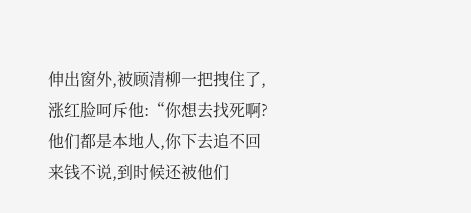伸出窗外,被顾清柳一把拽住了,涨红脸呵斥他:“你想去找死啊?他们都是本地人,你下去追不回来钱不说,到时候还被他们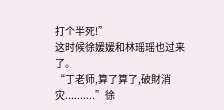打个半死!”
这时候徐媛媛和林瑶瑶也过来了。
“丁老师,算了算了,破財消灾..........”徐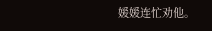媛媛连忙劝他。